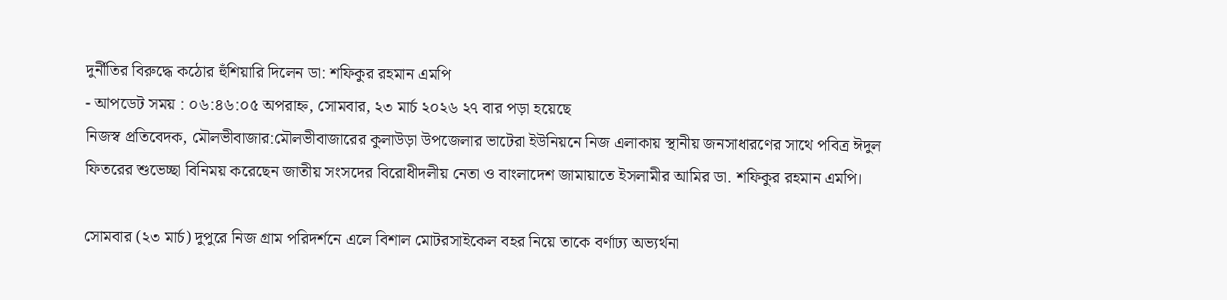দুর্নীতির বিরুদ্ধে কঠোর হুঁশিয়ারি দিলেন ডা: শফিকুর রহমান এমপি
- আপডেট সময় : ০৬:৪৬:০৫ অপরাহ্ন, সোমবার, ২৩ মার্চ ২০২৬ ২৭ বার পড়া হয়েছে
নিজস্ব প্রতিবেদক, মৌলভীবাজার:মৌলভীবাজারের কুলাউড়া উপজেলার ভাটেরা ইউনিয়নে নিজ এলাকায় স্থানীয় জনসাধারণের সাথে পবিত্র ঈদুল ফিতরের শুভেচ্ছা বিনিময় করেছেন জাতীয় সংসদের বিরোধীদলীয় নেতা ও বাংলাদেশ জামায়াতে ইসলামীর আমির ডা. শফিকুর রহমান এমপি।

সোমবার (২৩ মার্চ) দুপুরে নিজ গ্রাম পরিদর্শনে এলে বিশাল মোটরসাইকেল বহর নিয়ে তাকে বর্ণাঢ্য অভ্যর্থনা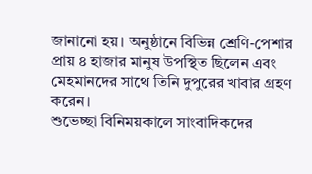জানানো হয়। অনুষ্ঠানে বিভিন্ন শ্রেণি-পেশার প্রায় ৪ হাজার মানুষ উপস্থিত ছিলেন এবং মেহমানদের সাথে তিনি দুপুরের খাবার গ্রহণ করেন।
শুভেচ্ছা বিনিময়কালে সাংবাদিকদের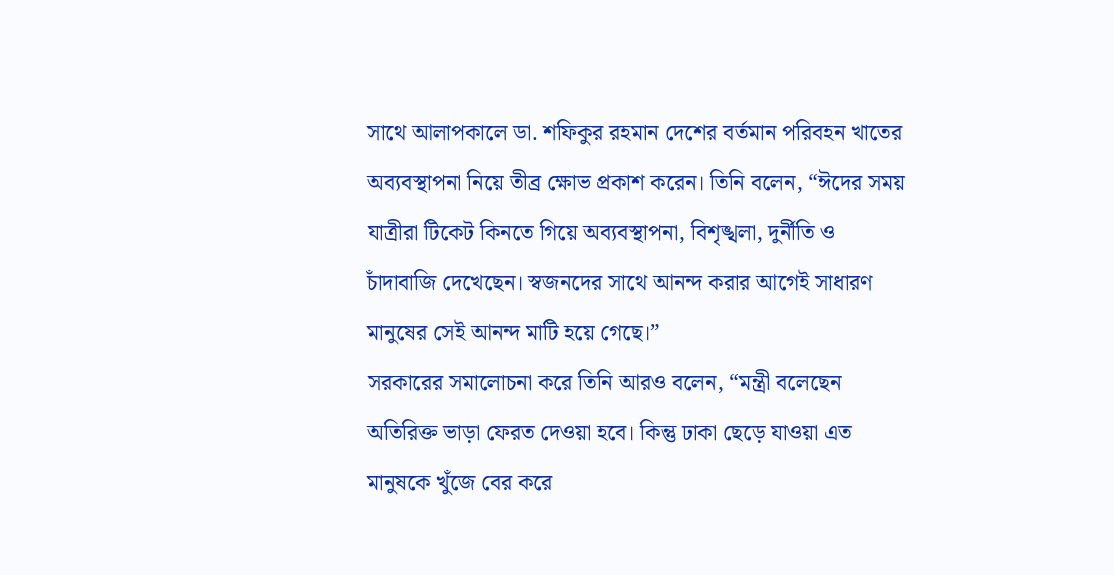সাথে আলাপকালে ডা. শফিকুর রহমান দেশের বর্তমান পরিবহন খাতের অব্যবস্থাপনা নিয়ে তীব্র ক্ষোভ প্রকাশ করেন। তিনি বলেন, “ঈদের সময় যাত্রীরা টিকেট কিনতে গিয়ে অব্যবস্থাপনা, বিশৃঙ্খলা, দুর্নীতি ও চাঁদাবাজি দেখেছেন। স্বজনদের সাথে আনন্দ করার আগেই সাধারণ মানুষের সেই আনন্দ মাটি হয়ে গেছে।”
সরকারের সমালোচনা করে তিনি আরও বলেন, “মন্ত্রী বলেছেন অতিরিক্ত ভাড়া ফেরত দেওয়া হবে। কিন্তু ঢাকা ছেড়ে যাওয়া এত মানুষকে খুঁজে বের করে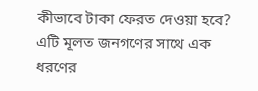কীভাবে টাকা ফেরত দেওয়া হবে? এটি মূলত জনগণের সাথে এক ধরণের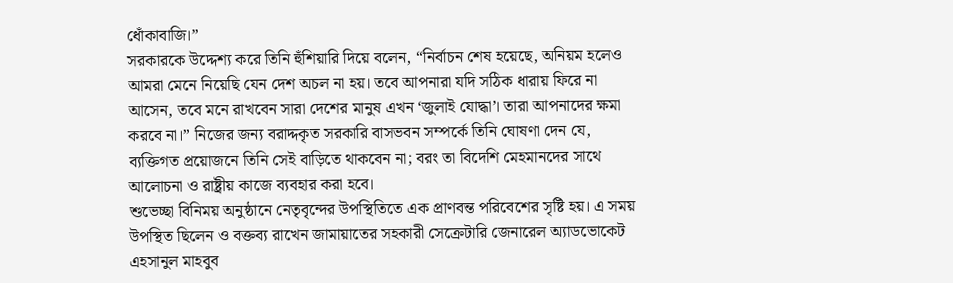ধোঁকাবাজি।”
সরকারকে উদ্দেশ্য করে তিনি হুঁশিয়ারি দিয়ে বলেন, “নির্বাচন শেষ হয়েছে, অনিয়ম হলেও আমরা মেনে নিয়েছি যেন দেশ অচল না হয়। তবে আপনারা যদি সঠিক ধারায় ফিরে না আসেন, তবে মনে রাখবেন সারা দেশের মানুষ এখন ‘জুলাই যোদ্ধা’। তারা আপনাদের ক্ষমা করবে না।” নিজের জন্য বরাদ্দকৃত সরকারি বাসভবন সম্পর্কে তিনি ঘোষণা দেন যে, ব্যক্তিগত প্রয়োজনে তিনি সেই বাড়িতে থাকবেন না; বরং তা বিদেশি মেহমানদের সাথে আলোচনা ও রাষ্ট্রীয় কাজে ব্যবহার করা হবে।
শুভেচ্ছা বিনিময় অনুষ্ঠানে নেতৃবৃন্দের উপস্থিতিতে এক প্রাণবন্ত পরিবেশের সৃষ্টি হয়। এ সময় উপস্থিত ছিলেন ও বক্তব্য রাখেন জামায়াতের সহকারী সেক্রেটারি জেনারেল অ্যাডভোকেট এহসানুল মাহবুব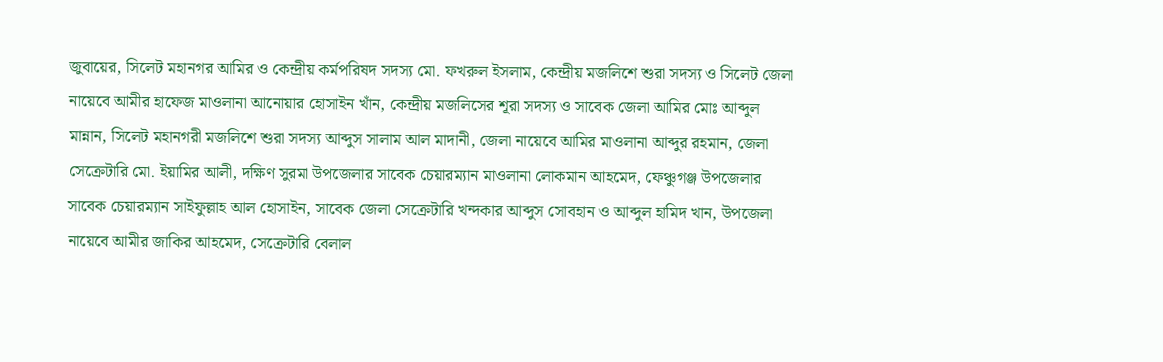জুবায়ের, সিলেট মহানগর আমির ও কেন্দ্রীয় কর্মপরিষদ সদস্য মো. ফখরুল ইসলাম, কেন্দ্রীয় মজলিশে শুরা সদস্য ও সিলেট জেলা নায়েবে আমীর হাফেজ মাওলানা আনোয়ার হোসাইন খাঁন, কেন্দ্রীয় মজলিসের শূরা সদস্য ও সাবেক জেলা আমির মোঃ আব্দুল মান্নান, সিলেট মহানগরী মজলিশে শুরা সদস্য আব্দুস সালাম আল মাদানী, জেলা নায়েবে আমির মাওলানা আব্দুর রহমান, জেলা সেক্রেটারি মো. ইয়ামির আলী, দক্ষিণ সুরমা উপজেলার সাবেক চেয়ারম্যান মাওলানা লোকমান আহমেদ, ফেঞ্চুগঞ্জ উপজেলার সাবেক চেয়ারম্যান সাইফুল্লাহ আল হোসাইন, সাবেক জেলা সেক্রেটারি খন্দকার আব্দুস সোবহান ও আব্দুল হামিদ খান, উপজেলা নায়েবে আমীর জাকির আহমেদ, সেক্রেটারি বেলাল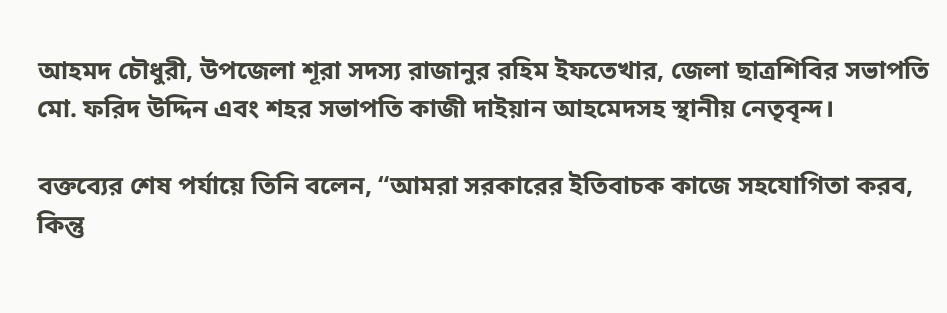আহমদ চৌধুরী, উপজেলা শূরা সদস্য রাজানুর রহিম ইফতেখার, জেলা ছাত্রশিবির সভাপতি মো. ফরিদ উদ্দিন এবং শহর সভাপতি কাজী দাইয়ান আহমেদসহ স্থানীয় নেতৃবৃন্দ।

বক্তব্যের শেষ পর্যায়ে তিনি বলেন, “আমরা সরকারের ইতিবাচক কাজে সহযোগিতা করব, কিন্তু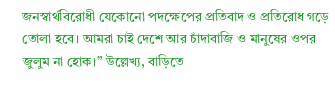জনস্বার্থবিরোধী যেকোনো পদক্ষেপের প্রতিবাদ ও প্রতিরোধ গড়ে তোলা হবে। আমরা চাই দেশে আর চাঁদাবাজি ও মানুষের ওপর জুলুম না হোক।” উল্লেখ্য, বাড়িতে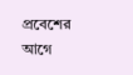প্রবেশের আগে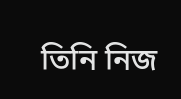তিনি নিজ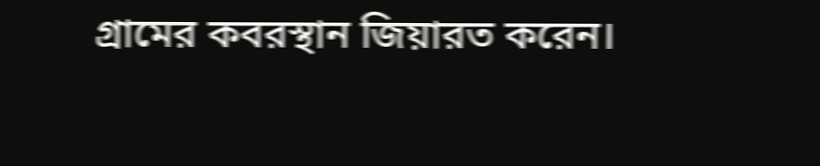গ্রামের কবরস্থান জিয়ারত করেন।